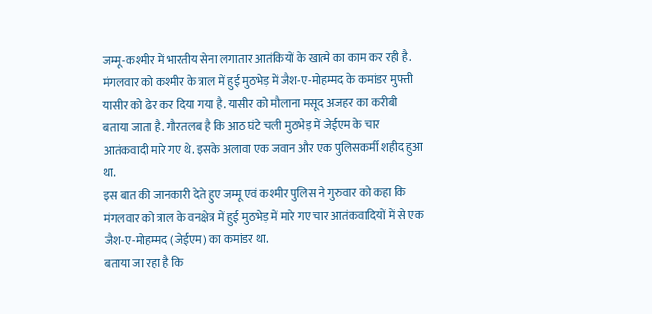जम्मू-कश्मीर में भारतीय सेना लगातार आतंकियों के खात्मे का काम कर रही है. मंगलवार को कश्मीर के त्राल में हुई मुठभेड़ में जैश-ए-मोहम्मद के कमांडर मुफ्ती यासीर को ढेर कर दिया गया है. यासीर को मौलाना मसूद अजहर का करीबी बताया जाता है. गौरतलब है कि आठ घंटे चली मुठभेड़ में जेईएम के चार आतंकवादी मारे गए थे. इसके अलावा एक जवान और एक पुलिसकर्मी शहीद हुआ था.
इस बात की जानकारी देते हुए जम्मू एवं कश्मीर पुलिस ने गुरुवार को कहा कि मंगलवार को त्राल के वनक्षेत्र में हुई मुठभेड़ में मारे गए चार आतंकवादियों में से एक जैश-ए-मोहम्मद (जेईएम) का कमांडर था.
बताया जा रहा है कि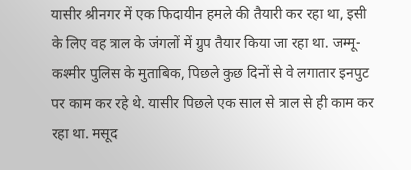यासीर श्रीनगर में एक फिदायीन हमले की तैयारी कर रहा था, इसी के लिए वह त्राल के जंगलों में ग्रुप तैयार किया जा रहा था. जम्मू-कश्मीर पुलिस के मुताबिक, पिछले कुछ दिनों से वे लगातार इनपुट पर काम कर रहे थे. यासीर पिछले एक साल से त्राल से ही काम कर रहा था. मसूद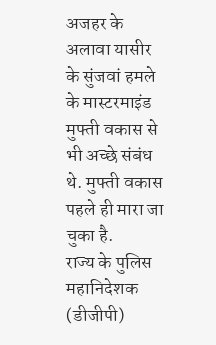अजहर के अलावा यासीर के सुंजवां हमले के मास्टरमाइंड मुफ्ती वकास से भी अच्छे संबंध थे. मुफ्ती वकास पहले ही मारा जा चुका है.
राज्य के पुलिस महानिदेशक (डीजीपी)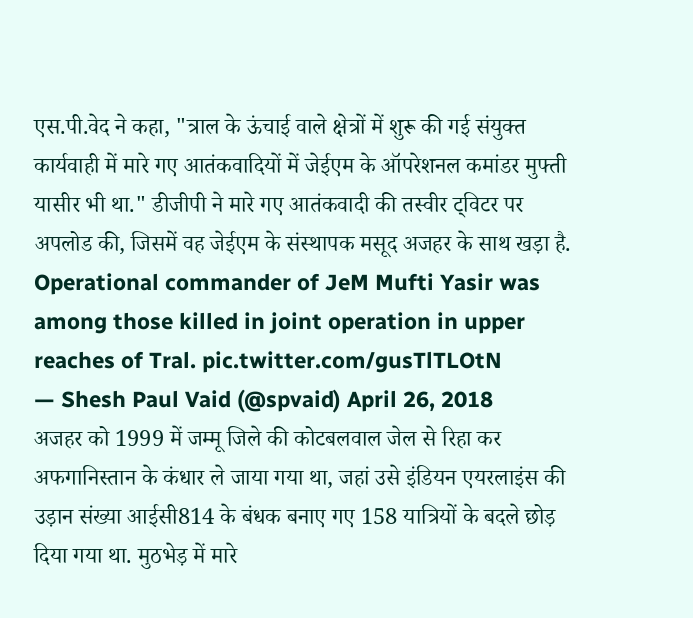एस.पी.वेद ने कहा, "त्राल के ऊंचाई वाले क्षेत्रों में शुरू की गई संयुक्त कार्यवाही में मारे गए आतंकवादियों में जेईएम के ऑपरेशनल कमांडर मुफ्ती यासीर भी था." डीजीपी ने मारे गए आतंकवादी की तस्वीर ट्विटर पर अपलोड की, जिसमें वह जेईएम के संस्थापक मसूद अजहर के साथ खड़ा है.
Operational commander of JeM Mufti Yasir was among those killed in joint operation in upper reaches of Tral. pic.twitter.com/gusTlTLOtN
— Shesh Paul Vaid (@spvaid) April 26, 2018
अजहर को 1999 में जम्मू जिले की कोटबलवाल जेल से रिहा कर अफगानिस्तान के कंधार ले जाया गया था, जहां उसे इंडियन एयरलाइंस की उड़ान संख्या आईसी814 के बंधक बनाए गए 158 यात्रियों के बदले छोड़ दिया गया था. मुठभेड़ में मारे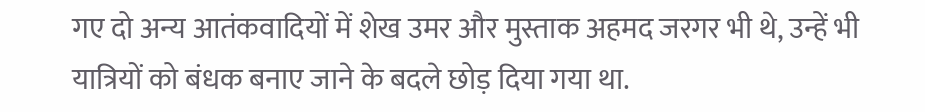गए दो अन्य आतंकवादियों में शेख उमर और मुस्ताक अहमद जरगर भी थे, उन्हें भी यात्रियों को बंधक बनाए जाने के बदले छोड़ दिया गया था.